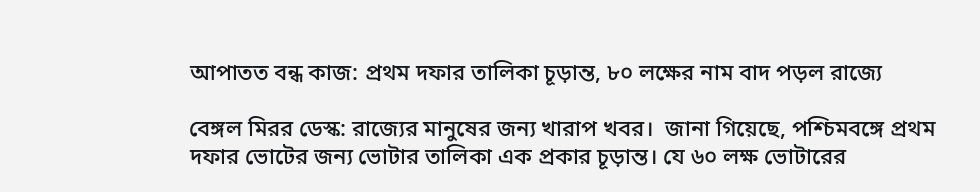আপাতত বন্ধ কাজ: প্রথম দফার তালিকা চূড়ান্ত, ৮০ লক্ষের নাম বাদ পড়ল রাজ্যে

বেঙ্গল মিরর ডেস্ক: রাজ্যের মানুষের জন্য খারাপ খবর।  জানা গিয়েছে, পশ্চিমবঙ্গে প্রথম দফার ভোটের জন্য ভোটার তালিকা এক প্রকার চূড়ান্ত। যে ৬০ লক্ষ ভোটারের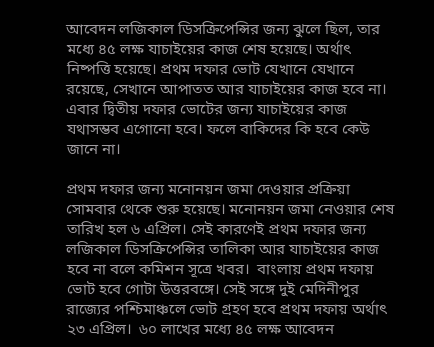আবেদন লজিকাল ডিসক্রিপেন্সির জন্য ঝুলে ছিল, তার মধ্যে ৪৫ লক্ষ যাচাইয়ের কাজ শেষ হয়েছে। অর্থাৎ নিষ্পত্তি হয়েছে। প্রথম দফার ভোট যেখানে যেখানে রয়েছে, সেখানে আপাতত আর যাচাইয়ের কাজ হবে না। এবার দ্বিতীয় দফার ভোটের জন্য যাচাইয়ের কাজ যথাসম্ভব এগোনো হবে। ফলে বাকিদের কি হবে কেউ জানে না।

প্রথম দফার জন্য মনোনয়ন জমা দেওয়ার প্রক্রিয়া সোমবার থেকে শুরু হয়েছে। মনোনয়ন জমা নেওয়ার শেষ তারিখ হল ৬ এপ্রিল। সেই কারণেই প্রথম দফার জন্য লজিকাল ডিসক্রিপেন্সির তালিকা আর যাচাইয়ের কাজ হবে না বলে কমিশন সূত্রে খবর।  বাংলায় প্রথম দফায় ভোট হবে গোটা উত্তরবঙ্গে। সেই সঙ্গে দুই মেদিনীপুর রাজ্যের পশ্চিমাঞ্চলে ভোট গ্রহণ হবে প্রথম দফায় অর্থাৎ ২৩ এপ্রিল।  ৬০ লাখের মধ্যে ৪৫ লক্ষ আবেদন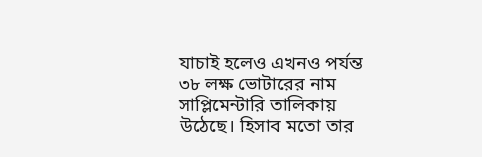যাচাই হলেও এখনও পর্যন্ত ৩৮ লক্ষ ভোটারের নাম সাপ্লিমেন্টারি তালিকায় উঠেছে। হিসাব মতো তার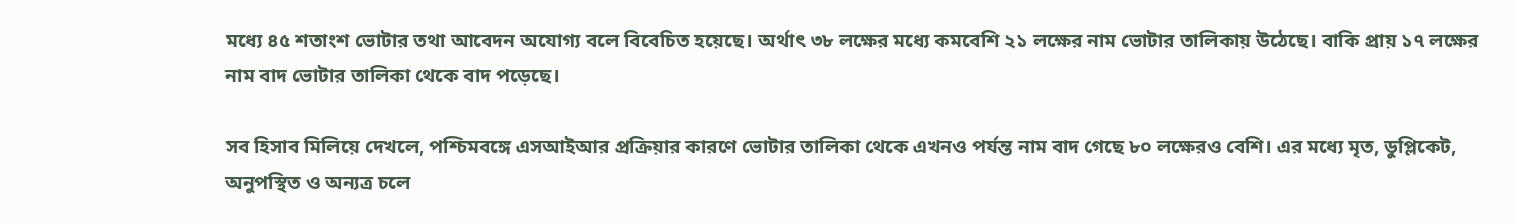মধ্যে ৪৫ শতাংশ ভোটার তথা আবেদন অযোগ্য বলে বিবেচিত হয়েছে। অর্থাৎ ৩৮ লক্ষের মধ্যে কমবেশি ২১ লক্ষের নাম ভোটার তালিকায় উঠেছে। বাকি প্রায় ১৭ লক্ষের নাম বাদ ভোটার তালিকা থেকে বাদ পড়েছে।

সব হিসাব মিলিয়ে দেখলে, পশ্চিমবঙ্গে এসআইআর প্রক্রিয়ার কারণে ভোটার তালিকা থেকে এখনও পর্যন্ত নাম বাদ গেছে ৮০ লক্ষেরও বেশি। এর মধ্যে মৃত, ডুপ্লিকেট, অনুপস্থিত ও অন্যত্র চলে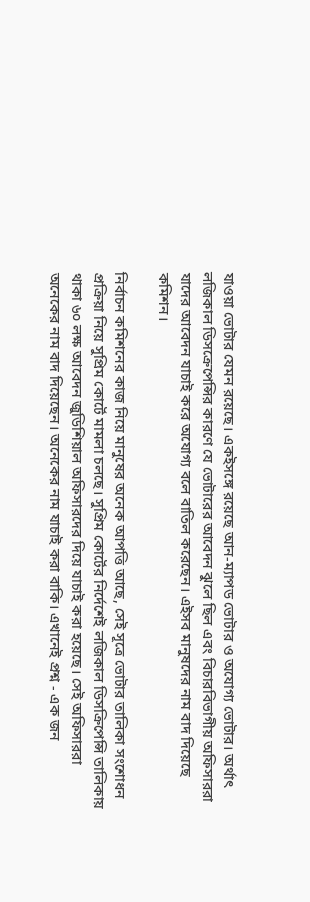যাওয়া ভোটার যেমন রয়েছে। একইসঙ্গে রয়েছে আন-ম্যাপড ভোটার ও অযোগ্য ভোটার। অর্থাৎ লজিকাল ডিসক্রেপেন্সির কারণে যে ভোটারের আবেদন ঝুলে ছিল এবং বিচারবিভাগীয় অফিসাররা যাদের আবেদন যাচাই করে অযোগ্য বলে বাতিল করেছেন। এইসব মানুষদের নাম বাদ দিয়েছে কমিশন।

নির্বাচন কমিশনের কাজ নিয়ে মানুষের অনেক আপত্তি আছে, সেই সূত্রে ভোটার তালিকা সংশোধন প্রক্রিয়া নিয়ে সুপ্রিম কোর্টে মামলা চলছে। সুপ্রিম কোর্টের নির্দেশেই লজিকাল ডিসক্রিপেন্সি তালিকায় থাকা ৬০ লক্ষ আবেদন জুডিশিয়াল অফিসারদের দিয়ে যাচাই করা হয়েছে। সেই অফিসাররা অনেকের নাম বাদ দিয়েছেন। অনেকের নাম যাচাই করা বাকি। এখানেই প্রশ্ন - এক জন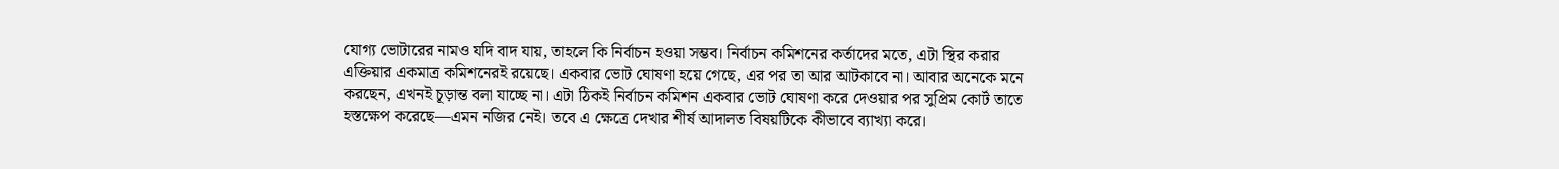যোগ্য ভোটারের নামও যদি বাদ যায়, তাহলে কি নির্বাচন হওয়া সম্ভব। নির্বাচন কমিশনের কর্তাদের মতে, এটা স্থির করার এক্তিয়ার একমাত্র কমিশনেরই রয়েছে। একবার ভোট ঘোষণা হয়ে গেছে, এর পর তা আর আটকাবে না। আবার অনেকে মনে করছেন, এখনই চূড়ান্ত বলা যাচ্ছে না। এটা ঠিকই নির্বাচন কমিশন একবার ভোট ঘোষণা করে দেওয়ার পর সুপ্রিম কোর্ট তাতে হস্তক্ষেপ করেছে—এমন নজির নেই। তবে এ ক্ষেত্রে দেখার শীর্ষ আদালত বিষয়টিকে কীভাবে ব্যাখ্যা করে।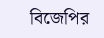বিজেপির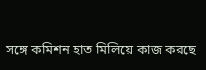সঙ্গে কমিশন হাত মিলিয়ে কাজ করছে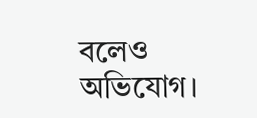বলেও অভিযোগ।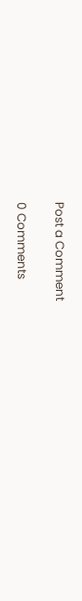Post a Comment

0 Comments